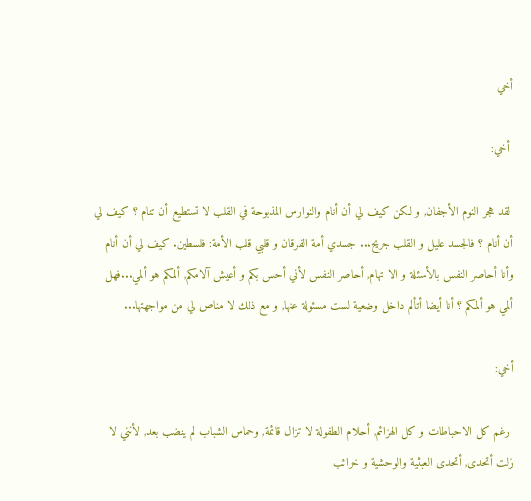أخي

 أخي:

 لقد هجر النوم الأجفان, و لكن كيف لي أن أنام والنوارس المذبوحة في القلب لا تستطيع أن تنام ؟ كيف لي أن أنام ؟ فالجسد عليل و القلب جريح... جسدي أمة الفرقان و قلبي قلب الأمة: فلسطين. كيف لي أن أنام وأنا أحاصر النفس بالأسئلة و الا تهام, أحاصر النفس لأني أحس بكم و أعيش آلامكم, ألمكم هو ألمي...فهل ألمي هو ألمكم ؟ أنا أيضا أتألم داخل وضعية لست مسئولة عنها, و مع ذلك لا مناص لي من مواجهتها...

أخي:

 رغم كل الاحباطات و كل الهزائم, أحلام الطفولة لا تزال قائمة, وحماس الشباب لم ينضب بعد, لأنني لا زلت أتحدى, أتحدى العبثية والوحشية و خرائب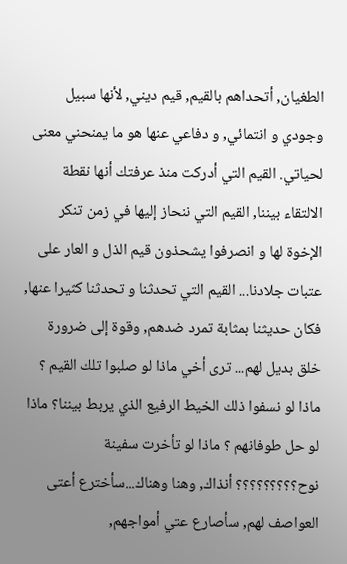الطغيان, أتحداهم بالقيم, قيم ديني, لأنها سبيل وجودي و انتمائي, و دفاعي عنها هو ما يمنحني معنى لحياتي. القيم التي أدركت منذ عرفتك أنها نقطة الالتقاء بيننا, القيم التي ننحاز إليها في زمن تنكر الإخوة لها و انصرفوا يشحذون قيم الذل و العار على عتبات جلادنا... القيم التي تحدثنا و تحدثنا كثيرا عنها, فكان حديثنا بمثابة تمرد ضدهم, وقوة إلى ضرورة خلق بديل لهم... ترى أخي ماذا لو صلبوا تلك القيم ؟ ماذا لو نسفوا ذلك الخيط الرفيع الذي يربط بيننا؟ ماذا لو حل طوفانهم ؟ ماذا لو تأخرت سفينة نوح؟؟؟؟؟؟؟؟؟ أنذاك, وهنا وهناك...سأخترع أعتى العواصف لهم, سأصارع عتي أمواجهم,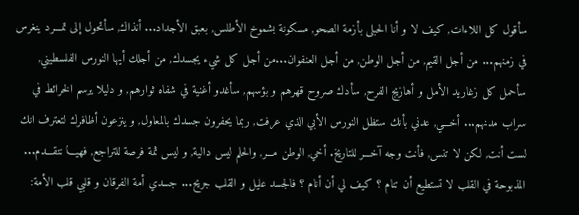سأقول كل اللاءات, كيف لا و أنا الحبلى بأزمة الصحو, مسكونة بشموخ الأطلس, بعبق الأجداد... أنذاك, سأتحول إلى تمـــرد ينغرس في زمنهم... من أجل القيم, من أجل الوطن, من أجل العنفوان...من أجل كل شيء يجسدك, من أجلك أيها النورس الفلسطيني, سأحمل كل زغاريد الأمل و أهازيج الفرح, سأدك صروح قهرهم و بؤسهم, سأغدو أغنية في شفاه ثوارهم, و دليلا يرسم الخرائط في سراب مدنهم... أخـــي, عدني بأنك ستظل النورس الأبي الذي عرفت, ربما يحفرون جسدك بالمعاول, و ينزعون أظافرك لتعترف انك لست أنت, لكن لا تنس, فأنت وجه آخـــر للتاريخ. أخي, الوطن مـــر, والحلم ليس دالية, و ليس ثمة فرصة للتراجع, فهيـــا نتقـــدم... المذبوحة في القلب لا تستطيع أن تنام ؟ كيف لي أن أنام ؟ فالجسد عليل و القلب جريح... جسدي أمة الفرقان و قلبي قلب الأمة: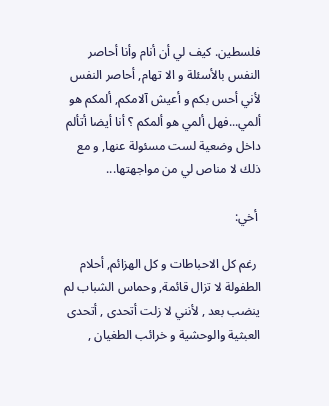فلسطين. كيف لي أن أنام وأنا أحاصر النفس بالأسئلة و الا تهام, أحاصر النفس لأني أحس بكم و أعيش آلامكم, ألمكم هو ألمي...فهل ألمي هو ألمكم ؟ أنا أيضا أتألم داخل وضعية لست مسئولة عنها, و مع ذلك لا مناص لي من مواجهتها...

 أخي:

 رغم كل الاحباطات و كل الهزائم, أحلام الطفولة لا تزال قائمة, وحماس الشباب لم ينضب بعد , لأنني لا زلت أتحدى , أتحدى العبثية والوحشية و خرائب الطغيان ,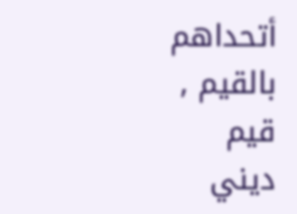أتحداهم بالقيم , قيم ديني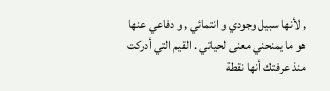, لأنها سبيل وجودي و انتمائي , و دفاعي عنها هو ما يمنحني معنى لحياتي . القيم التي أدركت منذ عرفتك أنها نقطة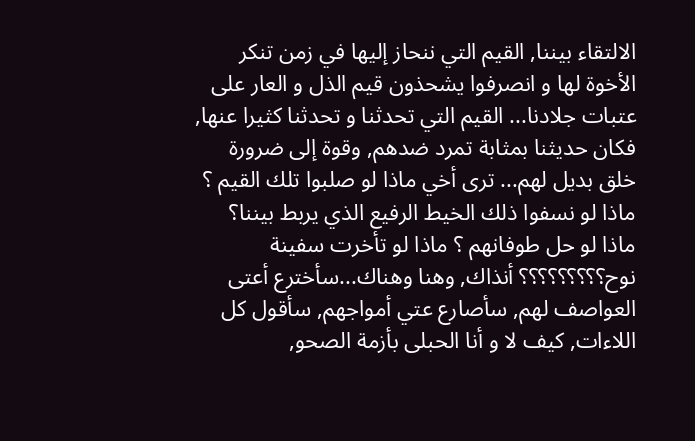الالتقاء بيننا, القيم التي ننحاز إليها في زمن تنكر الأخوة لها و انصرفوا يشحذون قيم الذل و العار على عتبات جلادنا... القيم التي تحدثنا و تحدثنا كثيرا عنها, فكان حديثنا بمثابة تمرد ضدهم, وقوة إلى ضرورة خلق بديل لهم... ترى أخي ماذا لو صلبوا تلك القيم ؟ ماذا لو نسفوا ذلك الخيط الرفيع الذي يربط بيننا؟ ماذا لو حل طوفانهم ؟ ماذا لو تأخرت سفينة نوح؟؟؟؟؟؟؟؟؟ أنذاك, وهنا وهناك...سأخترع أعتى العواصف لهم, سأصارع عتي أمواجهم, سأقول كل اللاءات, كيف لا و أنا الحبلى بأزمة الصحو,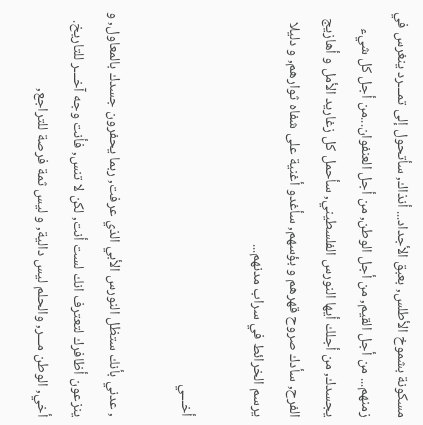مسكونة بشموخ الأطلس, بعبق الأجداد... أنذاك, سأتحول إلى تمـــرد ينغرس في زمنهم... من أجل القيم, من أجل الوطن, من أجل العنفوان...من أجل كل شيء يجسدك, من أجلك أيها النورس الفلسطيني, سأحمل كل زغاريد الأمل و أهازيج الفرح, سأدك صروح قهرهم و بؤسهم, سأغدو أغنية على شفاه ثوارهم, و دليلا يرسم الخرائط في سراب مدنهم...

أخـــي

, عدني بأنك ستظل النورس الأبي الذي عرفت, ربما يحفرون جسدك بالمعاول, و ينزعون أظافرك لتعترف انك لست أنت, لكن لا تنس, فأنت وجه آخـــر للتاريخ. أخي, الوطن مـــر, والحلم ليس دالية, و ليس ثمة فرصة للتراجع,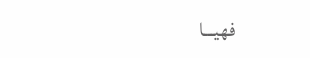فهيـــا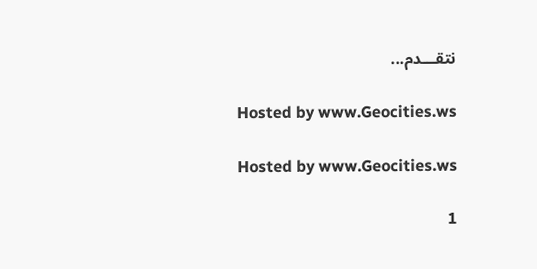نتقـــدم...

Hosted by www.Geocities.ws

Hosted by www.Geocities.ws

1